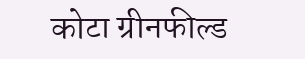कोटा ग्रीनफील्ड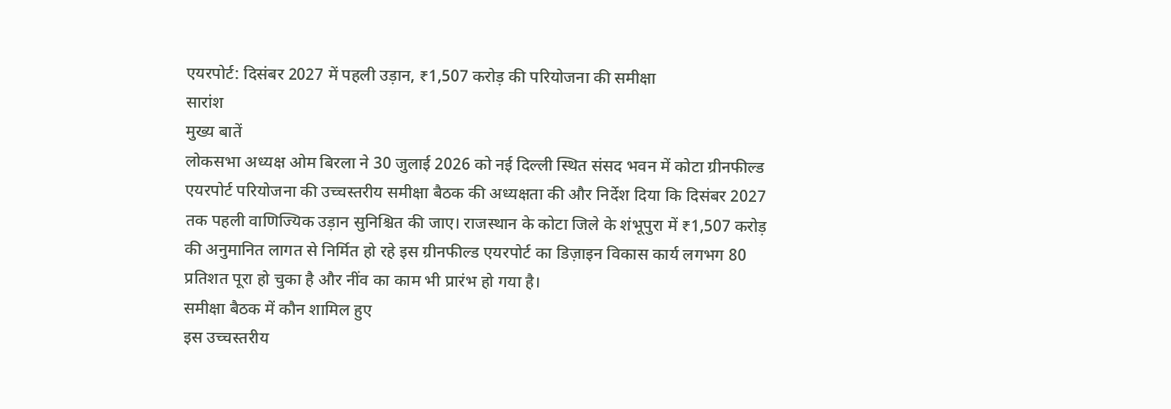एयरपोर्ट: दिसंबर 2027 में पहली उड़ान, ₹1,507 करोड़ की परियोजना की समीक्षा
सारांश
मुख्य बातें
लोकसभा अध्यक्ष ओम बिरला ने 30 जुलाई 2026 को नई दिल्ली स्थित संसद भवन में कोटा ग्रीनफील्ड एयरपोर्ट परियोजना की उच्चस्तरीय समीक्षा बैठक की अध्यक्षता की और निर्देश दिया कि दिसंबर 2027 तक पहली वाणिज्यिक उड़ान सुनिश्चित की जाए। राजस्थान के कोटा जिले के शंभूपुरा में ₹1,507 करोड़ की अनुमानित लागत से निर्मित हो रहे इस ग्रीनफील्ड एयरपोर्ट का डिज़ाइन विकास कार्य लगभग 80 प्रतिशत पूरा हो चुका है और नींव का काम भी प्रारंभ हो गया है।
समीक्षा बैठक में कौन शामिल हुए
इस उच्चस्तरीय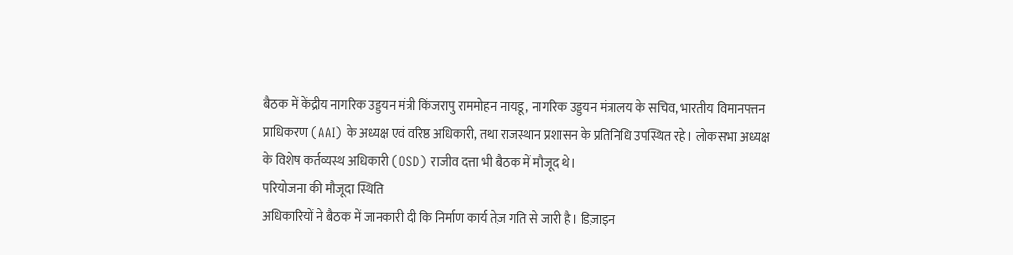बैठक में केंद्रीय नागरिक उड्डयन मंत्री किंजरापु राममोहन नायडू, नागरिक उड्डयन मंत्रालय के सचिव, भारतीय विमानपत्तन प्राधिकरण (AAI) के अध्यक्ष एवं वरिष्ठ अधिकारी, तथा राजस्थान प्रशासन के प्रतिनिधि उपस्थित रहे। लोकसभा अध्यक्ष के विशेष कर्तव्यस्थ अधिकारी (OSD) राजीव दत्ता भी बैठक में मौजूद थे।
परियोजना की मौजूदा स्थिति
अधिकारियों ने बैठक में जानकारी दी कि निर्माण कार्य तेज़ गति से जारी है। डिज़ाइन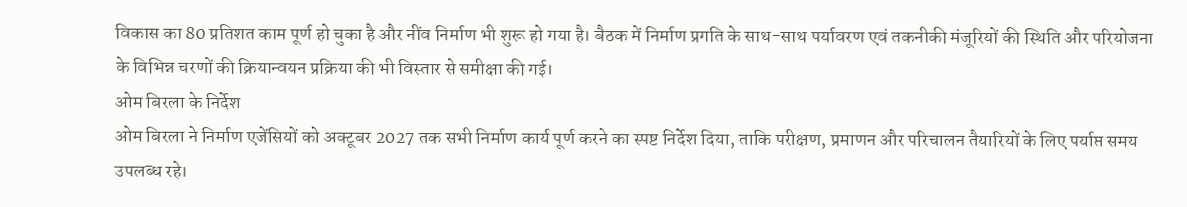विकास का 80 प्रतिशत काम पूर्ण हो चुका है और नींव निर्माण भी शुरू हो गया है। बैठक में निर्माण प्रगति के साथ-साथ पर्यावरण एवं तकनीकी मंजूरियों की स्थिति और परियोजना के विभिन्न चरणों की क्रियान्वयन प्रक्रिया की भी विस्तार से समीक्षा की गई।
ओम बिरला के निर्देश
ओम बिरला ने निर्माण एजेंसियों को अक्टूबर 2027 तक सभी निर्माण कार्य पूर्ण करने का स्पष्ट निर्देश दिया, ताकि परीक्षण, प्रमाणन और परिचालन तैयारियों के लिए पर्याप्त समय उपलब्ध रहे।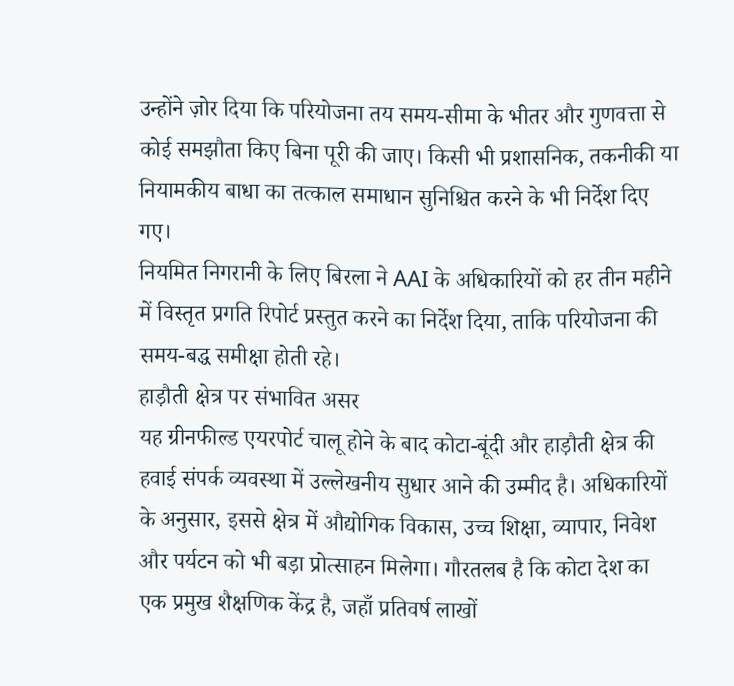उन्होंने ज़ोर दिया कि परियोजना तय समय-सीमा के भीतर और गुणवत्ता से कोई समझौता किए बिना पूरी की जाए। किसी भी प्रशासनिक, तकनीकी या नियामकीय बाधा का तत्काल समाधान सुनिश्चित करने के भी निर्देश दिए गए।
नियमित निगरानी के लिए बिरला ने AAI के अधिकारियों को हर तीन महीने में विस्तृत प्रगति रिपोर्ट प्रस्तुत करने का निर्देश दिया, ताकि परियोजना की समय-बद्ध समीक्षा होती रहे।
हाड़ौती क्षेत्र पर संभावित असर
यह ग्रीनफील्ड एयरपोर्ट चालू होने के बाद कोटा-बूंदी और हाड़ौती क्षेत्र की हवाई संपर्क व्यवस्था में उल्लेखनीय सुधार आने की उम्मीद है। अधिकारियों के अनुसार, इससे क्षेत्र में औद्योगिक विकास, उच्च शिक्षा, व्यापार, निवेश और पर्यटन को भी बड़ा प्रोत्साहन मिलेगा। गौरतलब है कि कोटा देश का एक प्रमुख शैक्षणिक केंद्र है, जहाँ प्रतिवर्ष लाखों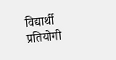विद्यार्थी प्रतियोगी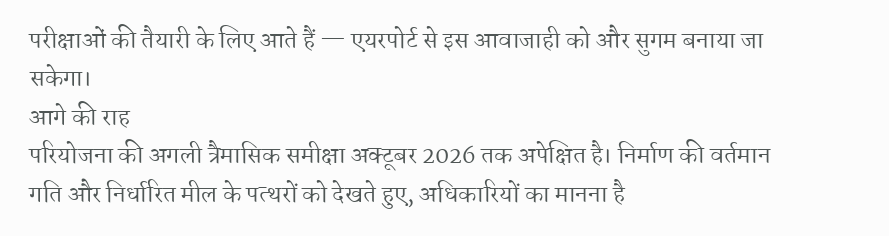परीक्षाओं की तैयारी के लिए आते हैं — एयरपोर्ट से इस आवाजाही को और सुगम बनाया जा सकेगा।
आगे की राह
परियोजना की अगली त्रैमासिक समीक्षा अक्टूबर 2026 तक अपेक्षित है। निर्माण की वर्तमान गति और निर्धारित मील के पत्थरों को देखते हुए, अधिकारियों का मानना है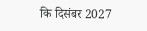कि दिसंबर 2027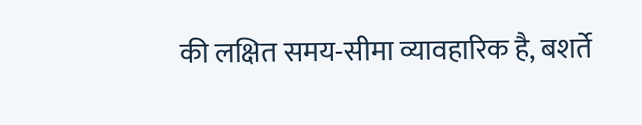की लक्षित समय-सीमा व्यावहारिक है, बशर्ते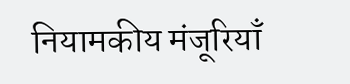नियामकीय मंजूरियाँ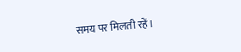समय पर मिलती रहें।